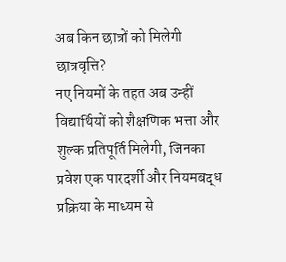अब किन छात्रों को मिलेगी छात्रवृत्ति?
नए नियमों के तहत अब उन्हीं विद्यार्थियों को शैक्षणिक भत्ता और शुल्क प्रतिपूर्ति मिलेगी, जिनका प्रवेश एक पारदर्शी और नियमबद्ध प्रक्रिया के माध्यम से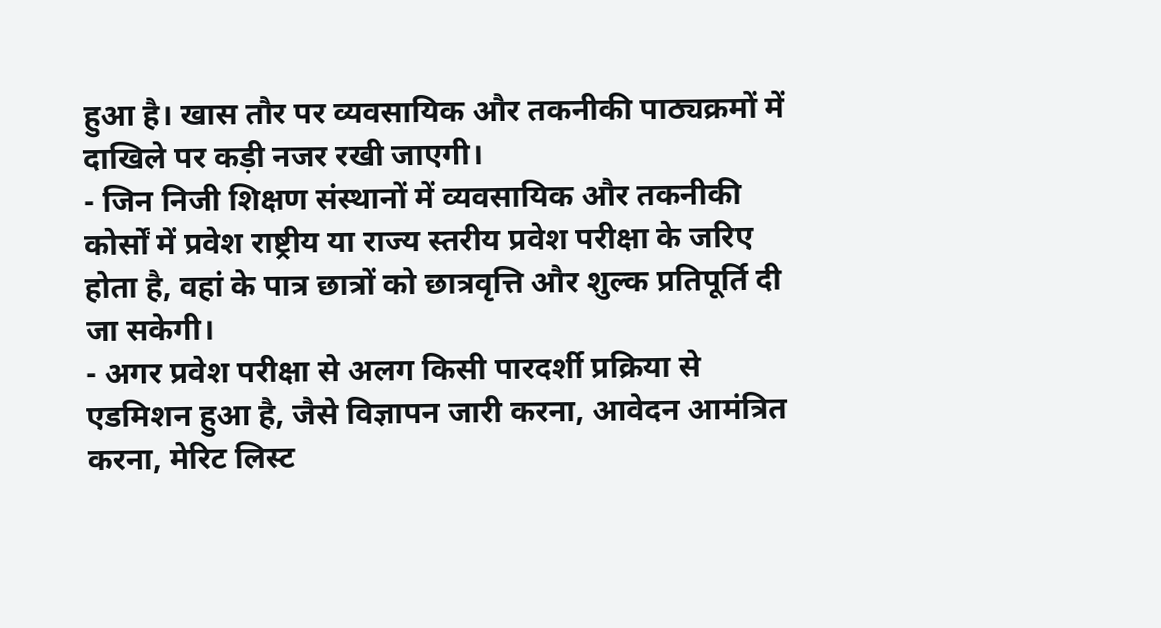हुआ है। खास तौर पर व्यवसायिक और तकनीकी पाठ्यक्रमों में दाखिले पर कड़ी नजर रखी जाएगी।
- जिन निजी शिक्षण संस्थानों में व्यवसायिक और तकनीकी कोर्सों में प्रवेश राष्ट्रीय या राज्य स्तरीय प्रवेश परीक्षा के जरिए होता है, वहां के पात्र छात्रों को छात्रवृत्ति और शुल्क प्रतिपूर्ति दी जा सकेगी।
- अगर प्रवेश परीक्षा से अलग किसी पारदर्शी प्रक्रिया से एडमिशन हुआ है, जैसे विज्ञापन जारी करना, आवेदन आमंत्रित करना, मेरिट लिस्ट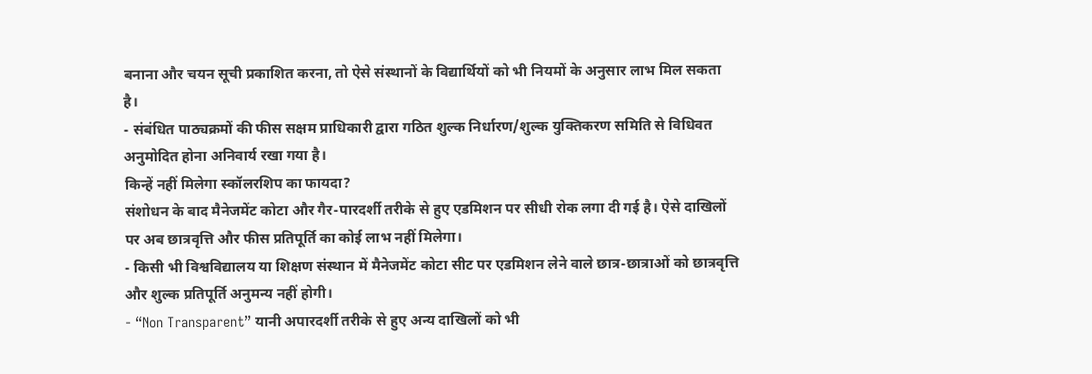बनाना और चयन सूची प्रकाशित करना, तो ऐसे संस्थानों के विद्यार्थियों को भी नियमों के अनुसार लाभ मिल सकता है।
- संबंधित पाठ्यक्रमों की फीस सक्षम प्राधिकारी द्वारा गठित शुल्क निर्धारण/शुल्क युक्तिकरण समिति से विधिवत अनुमोदित होना अनिवार्य रखा गया है।
किन्हें नहीं मिलेगा स्कॉलरशिप का फायदा?
संशोधन के बाद मैनेजमेंट कोटा और गैर-पारदर्शी तरीके से हुए एडमिशन पर सीधी रोक लगा दी गई है। ऐसे दाखिलों पर अब छात्रवृत्ति और फीस प्रतिपूर्ति का कोई लाभ नहीं मिलेगा।
- किसी भी विश्वविद्यालय या शिक्षण संस्थान में मैनेजमेंट कोटा सीट पर एडमिशन लेने वाले छात्र-छात्राओं को छात्रवृत्ति और शुल्क प्रतिपूर्ति अनुमन्य नहीं होगी।
- “Non Transparent” यानी अपारदर्शी तरीके से हुए अन्य दाखिलों को भी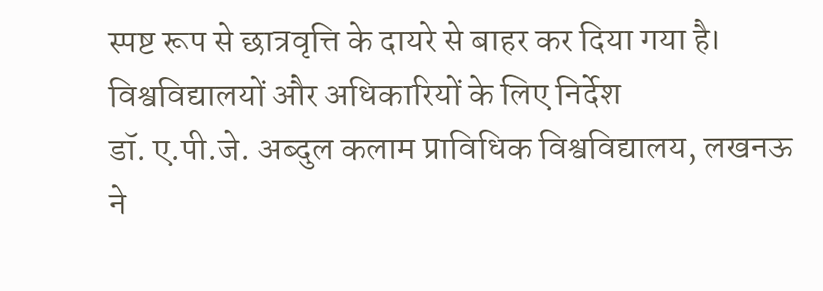स्पष्ट रूप से छात्रवृत्ति के दायरे से बाहर कर दिया गया है।
विश्वविद्यालयों और अधिकारियों के लिए निर्देश
डॉ. ए.पी.जे. अब्दुल कलाम प्राविधिक विश्वविद्यालय, लखनऊ ने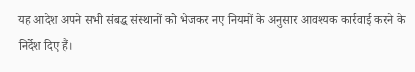यह आदेश अपने सभी संबद्ध संस्थानों को भेजकर नए नियमों के अनुसार आवश्यक कार्रवाई करने के निर्देश दिए हैं।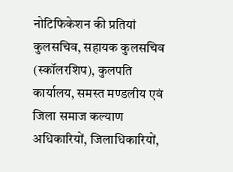नोटिफिकेशन की प्रतियां कुलसचिव, सहायक कुलसचिव (स्कॉलरशिप), कुलपति कार्यालय, समस्त मण्डलीय एवं जिला समाज कल्याण अधिकारियों, जिलाधिकारियों,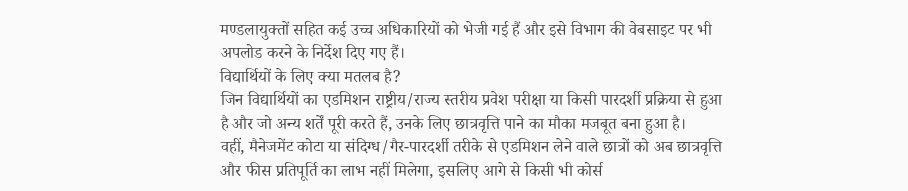मण्डलायुक्तों सहित कई उच्च अधिकारियों को भेजी गई हैं और इसे विभाग की वेबसाइट पर भी अपलोड करने के निर्देश दिए गए हैं।
विद्यार्थियों के लिए क्या मतलब है?
जिन विद्यार्थियों का एडमिशन राष्ट्रीय/राज्य स्तरीय प्रवेश परीक्षा या किसी पारदर्शी प्रक्रिया से हुआ है और जो अन्य शर्तें पूरी करते हैं, उनके लिए छात्रवृत्ति पाने का मौका मजबूत बना हुआ है।
वहीं, मैनेजमेंट कोटा या संदिग्ध/गैर-पारदर्शी तरीके से एडमिशन लेने वाले छात्रों को अब छात्रवृत्ति और फीस प्रतिपूर्ति का लाभ नहीं मिलेगा, इसलिए आगे से किसी भी कोर्स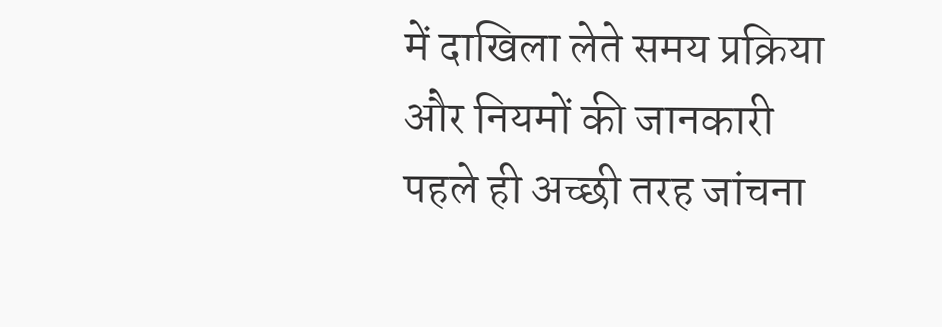में दाखिला लेते समय प्रक्रिया और नियमों की जानकारी पहले ही अच्छी तरह जांचना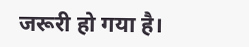जरूरी हो गया है।